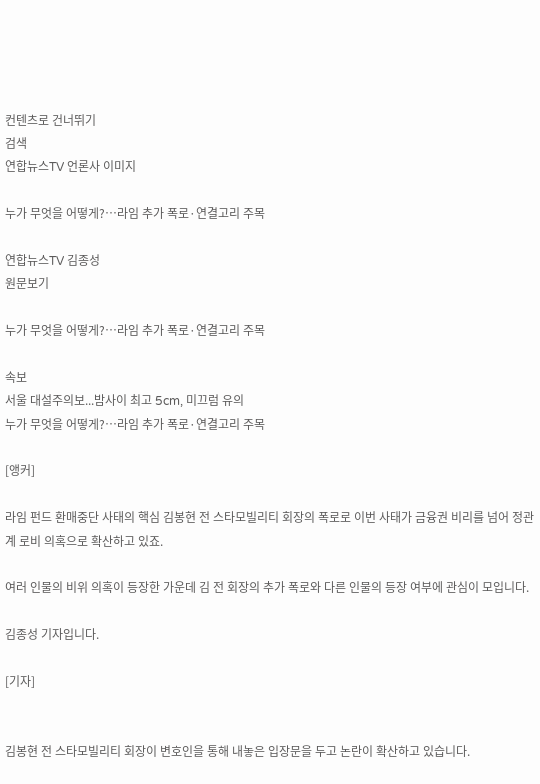컨텐츠로 건너뛰기
검색
연합뉴스TV 언론사 이미지

누가 무엇을 어떻게?…라임 추가 폭로·연결고리 주목

연합뉴스TV 김종성
원문보기

누가 무엇을 어떻게?…라임 추가 폭로·연결고리 주목

속보
서울 대설주의보...밤사이 최고 5cm, 미끄럼 유의
누가 무엇을 어떻게?…라임 추가 폭로·연결고리 주목

[앵커]

라임 펀드 환매중단 사태의 핵심 김봉현 전 스타모빌리티 회장의 폭로로 이번 사태가 금융권 비리를 넘어 정관계 로비 의혹으로 확산하고 있죠.

여러 인물의 비위 의혹이 등장한 가운데 김 전 회장의 추가 폭로와 다른 인물의 등장 여부에 관심이 모입니다.

김종성 기자입니다.

[기자]


김봉현 전 스타모빌리티 회장이 변호인을 통해 내놓은 입장문을 두고 논란이 확산하고 있습니다.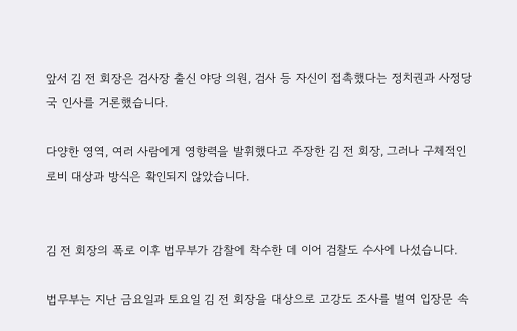앞서 김 전 회장은 검사장 출신 야당 의원, 검사 등 자신이 접촉했다는 정치권과 사정당국 인사를 거론했습니다.

다양한 영역, 여러 사람에게 영향력을 발휘했다고 주장한 김 전 회장, 그러나 구체적인 로비 대상과 방식은 확인되지 않았습니다.


김 전 회장의 폭로 이후 법무부가 감찰에 착수한 데 이어 검찰도 수사에 나섰습니다.

법무부는 지난 금요일과 토요일 김 전 회장을 대상으로 고강도 조사를 벌여 입장문 속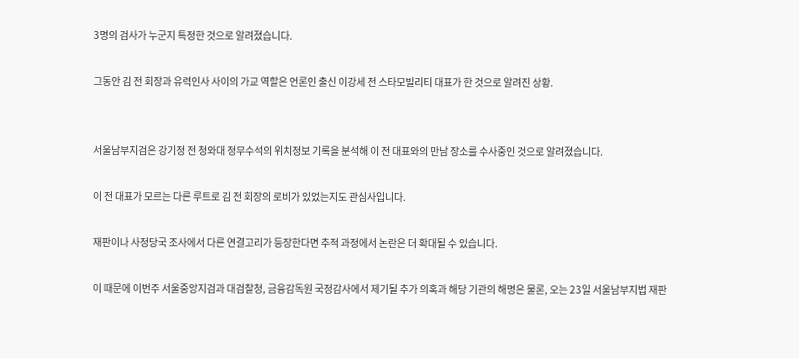3명의 검사가 누군지 특정한 것으로 알려졌습니다.

그동안 김 전 회장과 유력인사 사이의 가교 역할은 언론인 출신 이강세 전 스타모빌리티 대표가 한 것으로 알려진 상황.


서울남부지검은 강기정 전 청와대 정무수석의 위치정보 기록을 분석해 이 전 대표와의 만남 장소를 수사중인 것으로 알려졌습니다.

이 전 대표가 모르는 다른 루트로 김 전 회장의 로비가 있었는지도 관심사입니다.

재판이나 사정당국 조사에서 다른 연결고리가 등장한다면 추적 과정에서 논란은 더 확대될 수 있습니다.

이 때문에 이번주 서울중앙지검과 대검찰청, 금융감독원 국정감사에서 제기될 추가 의혹과 해당 기관의 해명은 물론, 오는 23일 서울남부지법 재판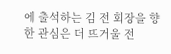에 출석하는 김 전 회장을 향한 관심은 더 뜨거울 전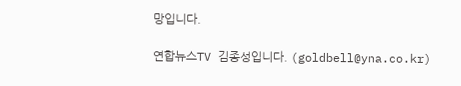망입니다.

연합뉴스TV 김종성입니다. (goldbell@yna.co.kr)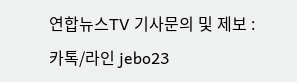연합뉴스TV 기사문의 및 제보 : 카톡/라인 jebo23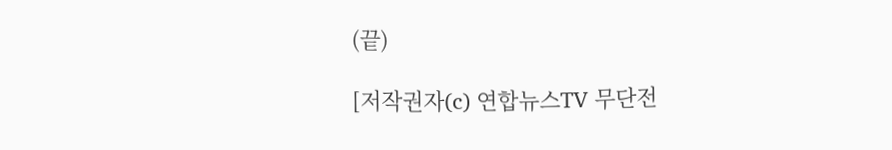(끝)

[저작권자(c) 연합뉴스TV 무단전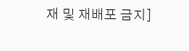재 및 재배포 금지]